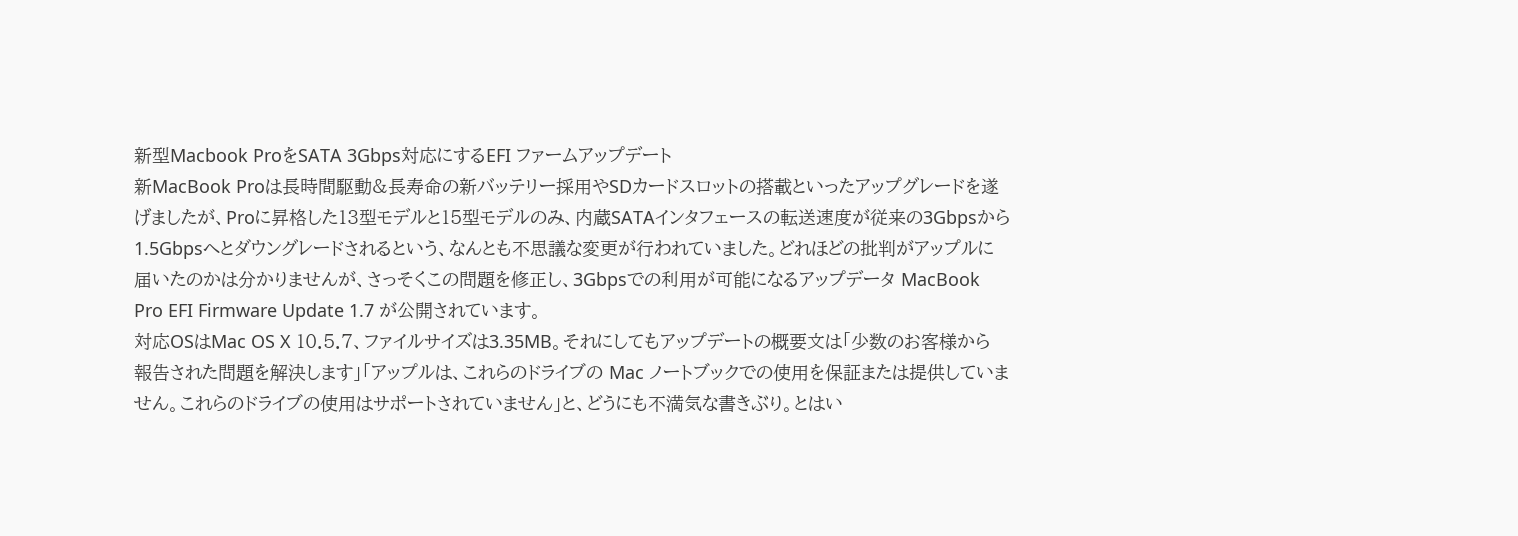新型Macbook ProをSATA 3Gbps対応にするEFI ファームアップデート
新MacBook Proは長時間駆動&長寿命の新バッテリー採用やSDカードスロットの搭載といったアップグレードを遂げましたが、Proに昇格した13型モデルと15型モデルのみ、内蔵SATAインタフェースの転送速度が従来の3Gbpsから1.5Gbpsへとダウングレードされるという、なんとも不思議な変更が行われていました。どれほどの批判がアップルに届いたのかは分かりませんが、さっそくこの問題を修正し、3Gbpsでの利用が可能になるアップデータ MacBook Pro EFI Firmware Update 1.7 が公開されています。
対応OSはMac OS X 10.5.7、ファイルサイズは3.35MB。それにしてもアップデートの概要文は「少数のお客様から報告された問題を解決します」「アップルは、これらのドライブの Mac ノートブックでの使用を保証または提供していません。これらのドライブの使用はサポートされていません」と、どうにも不満気な書きぶり。とはい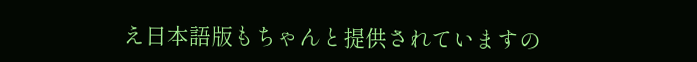え日本語版もちゃんと提供されていますの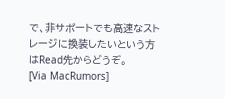で、非サポートでも高速なストレージに換装したいという方はRead先からどうぞ。
[Via MacRumors]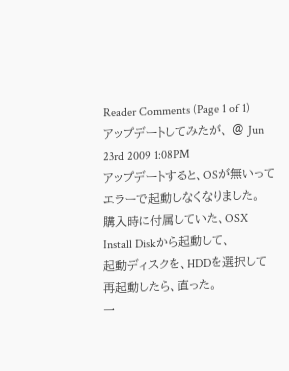Reader Comments (Page 1 of 1)
アップデートしてみたが、 @ Jun 23rd 2009 1:08PM
アップデートすると、OSが無いってエラーで起動しなくなりました。
購入時に付属していた、OSX Install Diskから起動して、
起動ディスクを、HDDを選択して再起動したら、直った。
一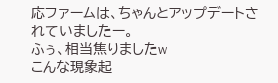応ファームは、ちゃんとアップデートされていましたー。
ふぅ、相当焦りましたw
こんな現象起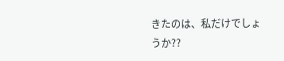きたのは、私だけでしょうか??